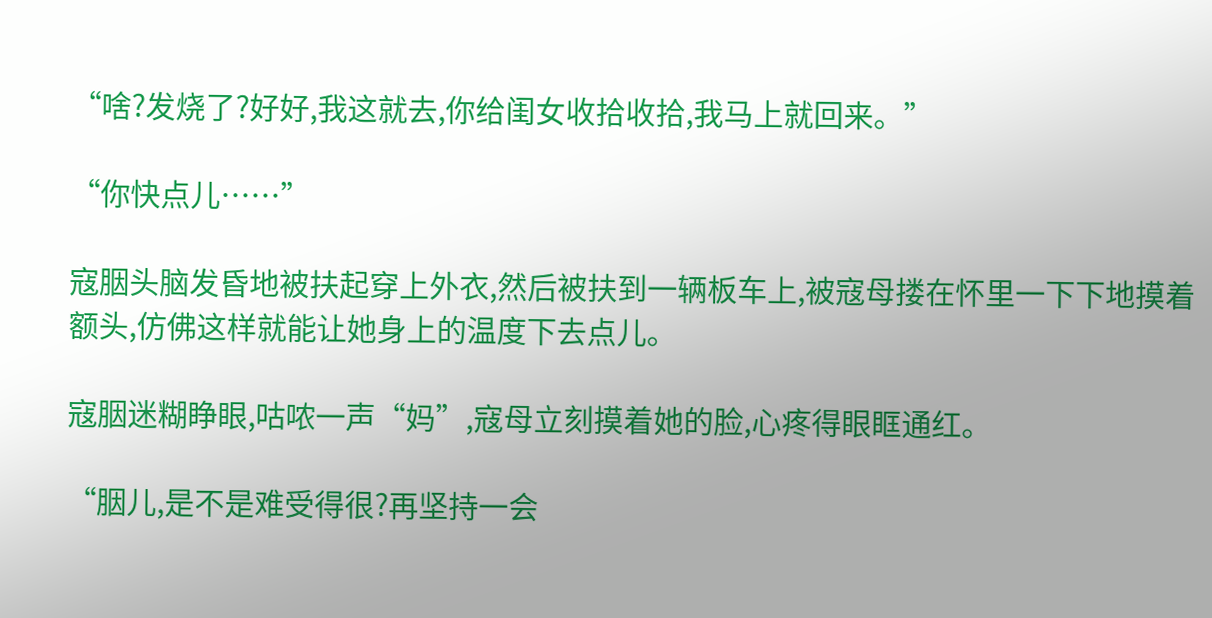“啥?发烧了?好好,我这就去,你给闺女收拾收拾,我马上就回来。”

“你快点儿……”

寇胭头脑发昏地被扶起穿上外衣,然后被扶到一辆板车上,被寇母搂在怀里一下下地摸着额头,仿佛这样就能让她身上的温度下去点儿。

寇胭迷糊睁眼,咕哝一声“妈”,寇母立刻摸着她的脸,心疼得眼眶通红。

“胭儿,是不是难受得很?再坚持一会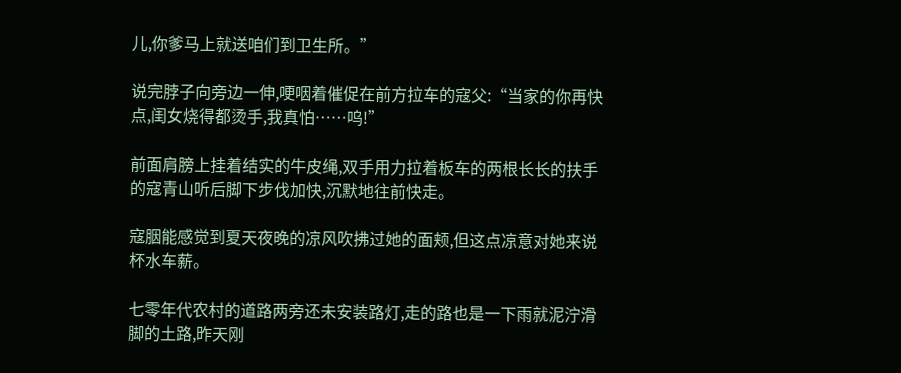儿,你爹马上就送咱们到卫生所。”

说完脖子向旁边一伸,哽咽着催促在前方拉车的寇父:“当家的你再快点,闺女烧得都烫手,我真怕……呜!”

前面肩膀上挂着结实的牛皮绳,双手用力拉着板车的两根长长的扶手的寇青山听后脚下步伐加快,沉默地往前快走。

寇胭能感觉到夏天夜晚的凉风吹拂过她的面颊,但这点凉意对她来说杯水车薪。

七零年代农村的道路两旁还未安装路灯,走的路也是一下雨就泥泞滑脚的土路,昨天刚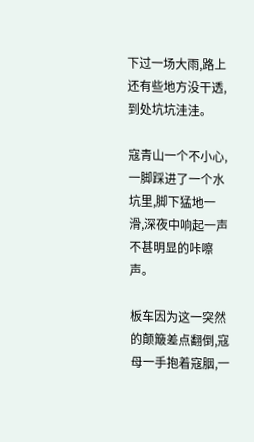下过一场大雨,路上还有些地方没干透,到处坑坑洼洼。

寇青山一个不小心,一脚踩进了一个水坑里,脚下猛地一滑,深夜中响起一声不甚明显的咔嚓声。

板车因为这一突然的颠簸差点翻倒,寇母一手抱着寇胭,一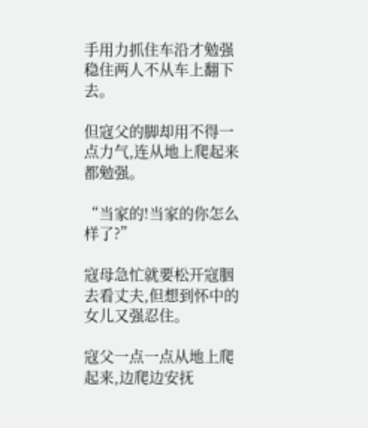手用力抓住车沿才勉强稳住两人不从车上翻下去。

但寇父的脚却用不得一点力气,连从地上爬起来都勉强。

“当家的!当家的你怎么样了?”

寇母急忙就要松开寇胭去看丈夫,但想到怀中的女儿又强忍住。

寇父一点一点从地上爬起来,边爬边安抚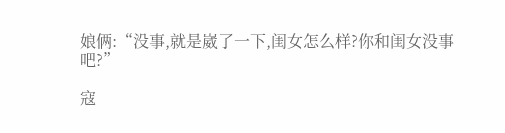娘俩:“没事,就是崴了一下,闺女怎么样?你和闺女没事吧?”

寇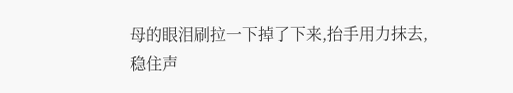母的眼泪刷拉一下掉了下来,抬手用力抹去,稳住声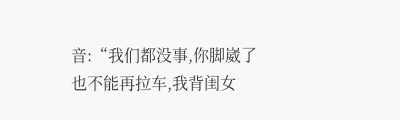音:“我们都没事,你脚崴了也不能再拉车,我背闺女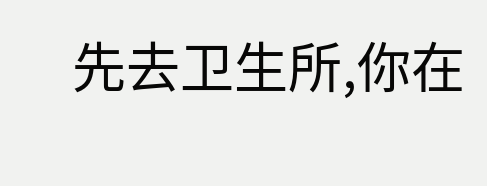先去卫生所,你在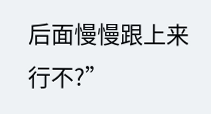后面慢慢跟上来行不?”